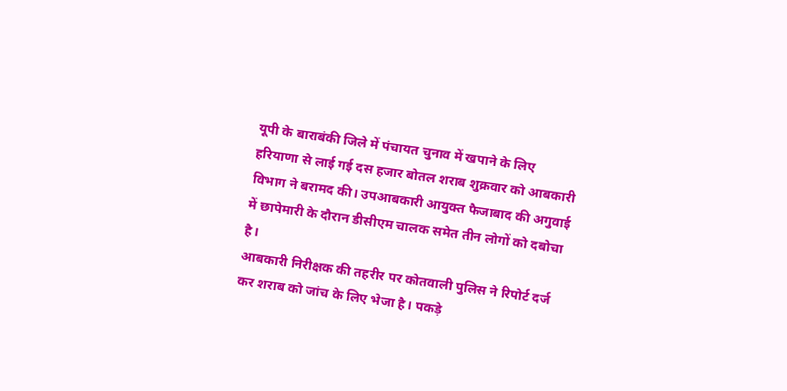यूपी के बाराबंकी जिले में पंचायत चुनाव में खपाने के लिए हरियाणा से लाई गई दस हजार बोतल शराब शुक्रवार को आबकारी विभाग ने बरामद की। उपआबकारी आयुक्त फैजाबाद की अगुवाई में छापेमारी के दौरान डीसीएम चालक समेत तीन लोगों को दबोचा है।
आबकारी निरीक्षक की तहरीर पर कोतवाली पुलिस ने रिपोर्ट दर्ज कर शराब को जांच के लिए भेजा है। पकड़े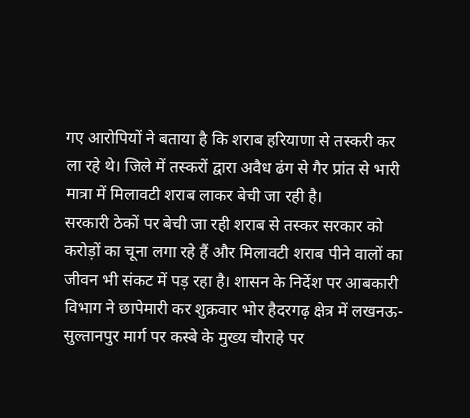गए आरोपियों ने बताया है कि शराब हरियाणा से तस्करी कर ला रहे थे। जिले में तस्करों द्वारा अवैध ढंग से गैर प्रांत से भारी मात्रा में मिलावटी शराब लाकर बेची जा रही है।
सरकारी ठेकों पर बेची जा रही शराब से तस्कर सरकार को करोड़ों का चूना लगा रहे हैं और मिलावटी शराब पीने वालों का जीवन भी संकट में पड़ रहा है। शासन के निर्देश पर आबकारी विभाग ने छापेमारी कर शुक्रवार भोर हैदरगढ़ क्षेत्र में लखनऊ-सुल्तानपुर मार्ग पर कस्बे के मुख्य चौराहे पर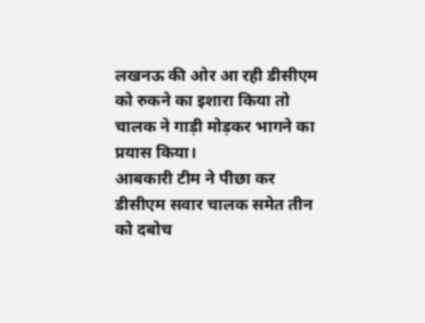लखनऊ की ओर आ रही डीसीएम को रुकने का इशारा किया तो चालक ने गाड़ी मोड़कर भागने का प्रयास किया।
आबकारी टीम ने पीछा कर डीसीएम सवार चालक समेत तीन को दबोच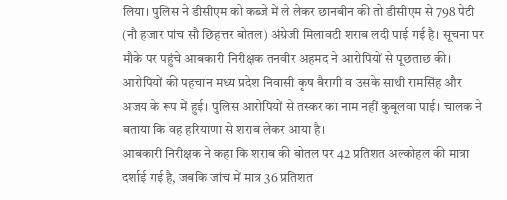लिया। पुलिस ने डीसीएम को कब्जे में ले लेकर छानबीन की तो डीसीएम से 798 पेटी (नौ हजार पांच सौ छिहत्तर बोतल) अंग्रेजी मिलावटी शराब लदी पाई गई है। सूचना पर मौके पर पहुंचे आबकारी निरीक्षक तनवीर अहमद ने आरोपियों से पूछताछ की।
आरोपियों की पहचान मध्य प्रदेश निवासी कृष बैरागी व उसके साथी रामसिंह और अजय के रूप में हुई। पुलिस आरोपियों से तस्कर का नाम नहीं कुबूलवा पाई। चालक ने बताया कि वह हरियाणा से शराब लेकर आया है।
आबकारी निरीक्षक ने कहा कि शराब की बोतल पर 42 प्रतिशत अल्कोहल की मात्रा दर्शाई गई है, जबकि जांच में मात्र 36 प्रतिशत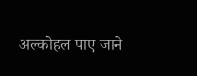अल्कोहल पाए जाने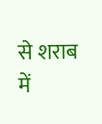से शराब में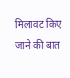मिलावट किए जाने की बात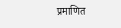प्रमाणित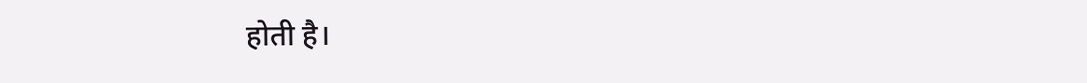होती है।